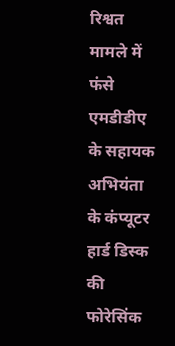रिश्वत मामले में फंसे एमडीडीए के सहायक अभियंता के कंप्यूटर हार्ड डिस्क की फोरेसिंक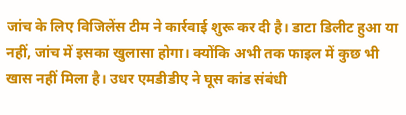जांच के लिए विजिलेंस टीम ने कार्रवाई शुरू कर दी है। डाटा डिलीट हुआ या नहीं, जांच में इसका खुलासा होगा। क्योंकि अभी तक फाइल में कुछ भी खास नहीं मिला है। उधर एमडीडीए ने घूस कांड संबंधी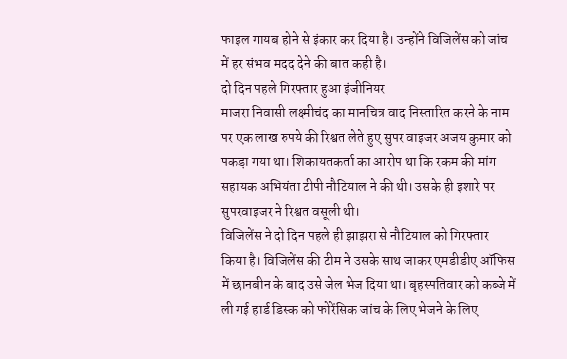फाइल गायब होने से इंकार कर दिया है। उन्होंने विजिलेंस को जांच में हर संभव मदद देने की बात कही है।
दो दिन पहले गिरफ्तार हुआ इंजीनियर
माजरा निवासी लक्ष्मीचंद का मानचित्र वाद निस्तारित करने के नाम पर एक लाख रुपये की रिश्वत लेते हुए सुपर वाइजर अजय कुमार को पकड़ा गया था। शिकायतकर्ता का आरोप था कि रकम की मांग सहायक अभियंता टीपी नौटियाल ने की थी। उसके ही इशारे पर सुपरवाइजर ने रिश्वत वसूली थी।
विजिलेंस ने दो दिन पहले ही झाझरा से नौटियाल को गिरफ्तार किया है। विजिलेंस की टीम ने उसके साथ जाकर एमडीडीए ऑफिस में छानबीन के बाद उसे जेल भेज दिया था। बृहस्पतिवार को कब्जे में ली गई हार्ड डिस्क को फोरेंसिक जांच के लिए भेजने के लिए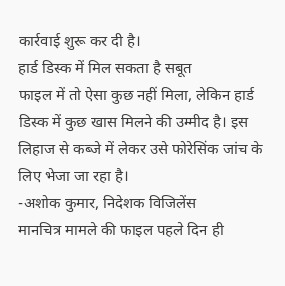कार्रवाई शुरू कर दी है।
हार्ड डिस्क में मिल सकता है सबूत
फाइल में तो ऐसा कुछ नहीं मिला, लेकिन हार्ड डिस्क में कुछ खास मिलने की उम्मीद है। इस लिहाज से कब्जे में लेकर उसे फोरेसिंक जांच के लिए भेजा जा रहा है।
-अशोक कुमार, निदेशक विजिलेंस
मानचित्र मामले की फाइल पहले दिन ही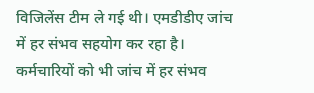विजिलेंस टीम ले गई थी। एमडीडीए जांच में हर संभव सहयोग कर रहा है। कर्मचारियों को भी जांच में हर संभव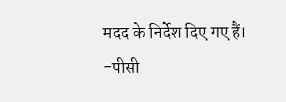मदद के निर्देश दिए गए हैं।
-पीसी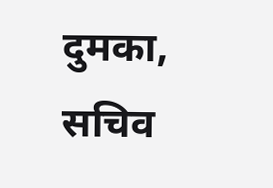दुमका, सचिव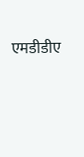एमडीडीए